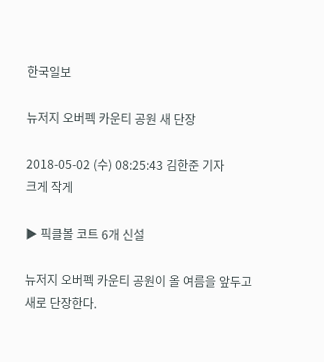한국일보

뉴저지 오버펙 카운티 공원 새 단장

2018-05-02 (수) 08:25:43 김한준 기자
크게 작게

▶ 픽클볼 코트 6개 신설

뉴저지 오버펙 카운티 공원이 올 여름을 앞두고 새로 단장한다.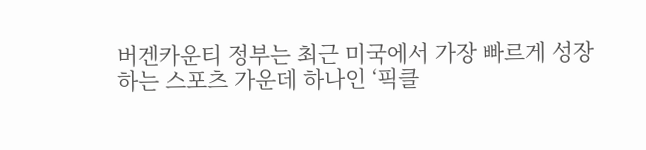버겐카운티 정부는 최근 미국에서 가장 빠르게 성장하는 스포츠 가운데 하나인 ‘픽클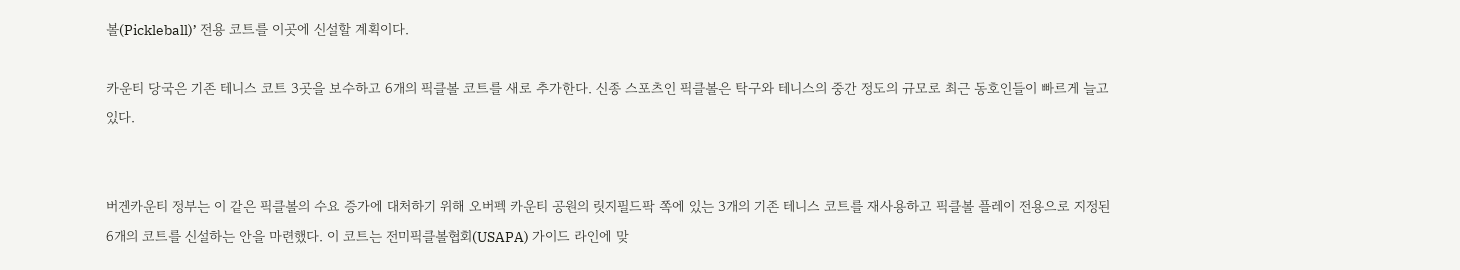볼(Pickleball)’ 전용 코트를 이곳에 신설할 계획이다.

카운티 당국은 기존 테니스 코트 3곳을 보수하고 6개의 픽클볼 코트를 새로 추가한다. 신종 스포츠인 픽클볼은 탁구와 테니스의 중간 정도의 규모로 최근 동호인들이 빠르게 늘고 있다.


버겐카운티 정부는 이 같은 픽클볼의 수요 증가에 대처하기 위해 오버펙 카운티 공원의 릿지필드팍 쪽에 있는 3개의 기존 테니스 코트를 재사용하고 픽클볼 플레이 전용으로 지정된 6개의 코트를 신설하는 안을 마련했다. 이 코트는 전미픽클볼협회(USAPA) 가이드 라인에 맞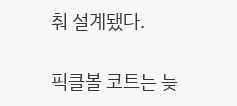춰 설계됐다.

픽클볼 코트는 늦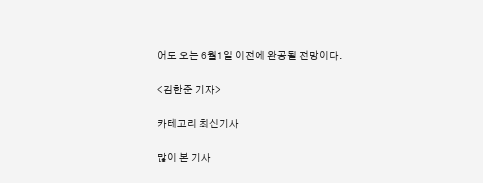어도 오는 6월1일 이전에 완공될 전망이다.

<김한준 기자>

카테고리 최신기사

많이 본 기사